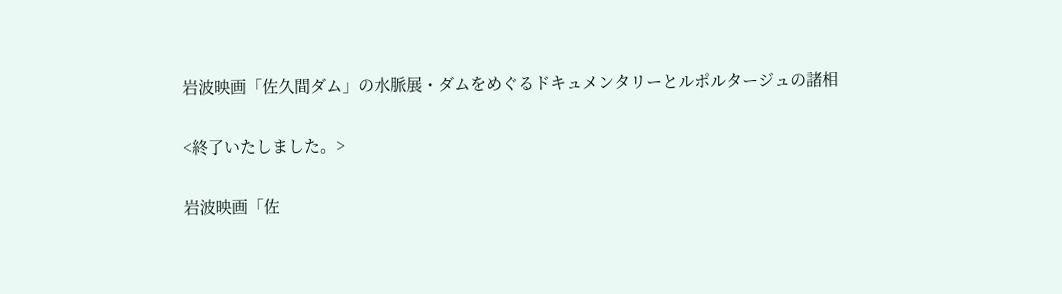岩波映画「佐久間ダム」の水脈展・ダムをめぐるドキュメンタリーとルポルタージュの諸相

<終了いたしました。>

岩波映画「佐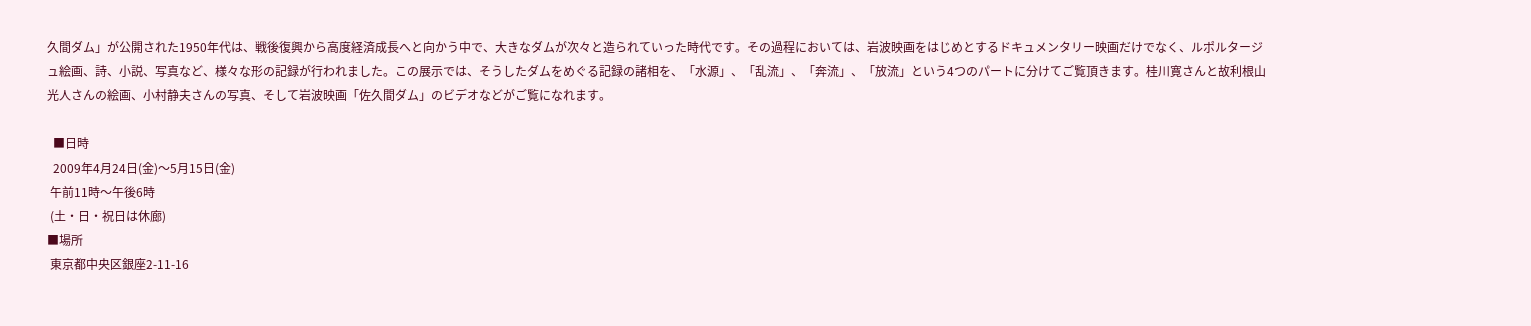久間ダム」が公開された1950年代は、戦後復興から高度経済成長へと向かう中で、大きなダムが次々と造られていった時代です。その過程においては、岩波映画をはじめとするドキュメンタリー映画だけでなく、ルポルタージュ絵画、詩、小説、写真など、様々な形の記録が行われました。この展示では、そうしたダムをめぐる記録の諸相を、「水源」、「乱流」、「奔流」、「放流」という4つのパートに分けてご覧頂きます。桂川寛さんと故利根山光人さんの絵画、小村静夫さんの写真、そして岩波映画「佐久間ダム」のビデオなどがご覧になれます。

  ■日時
  2009年4月24日(金)〜5月15日(金)
 午前11時〜午後6時
 (土・日・祝日は休廊)
■場所
 東京都中央区銀座2-11-16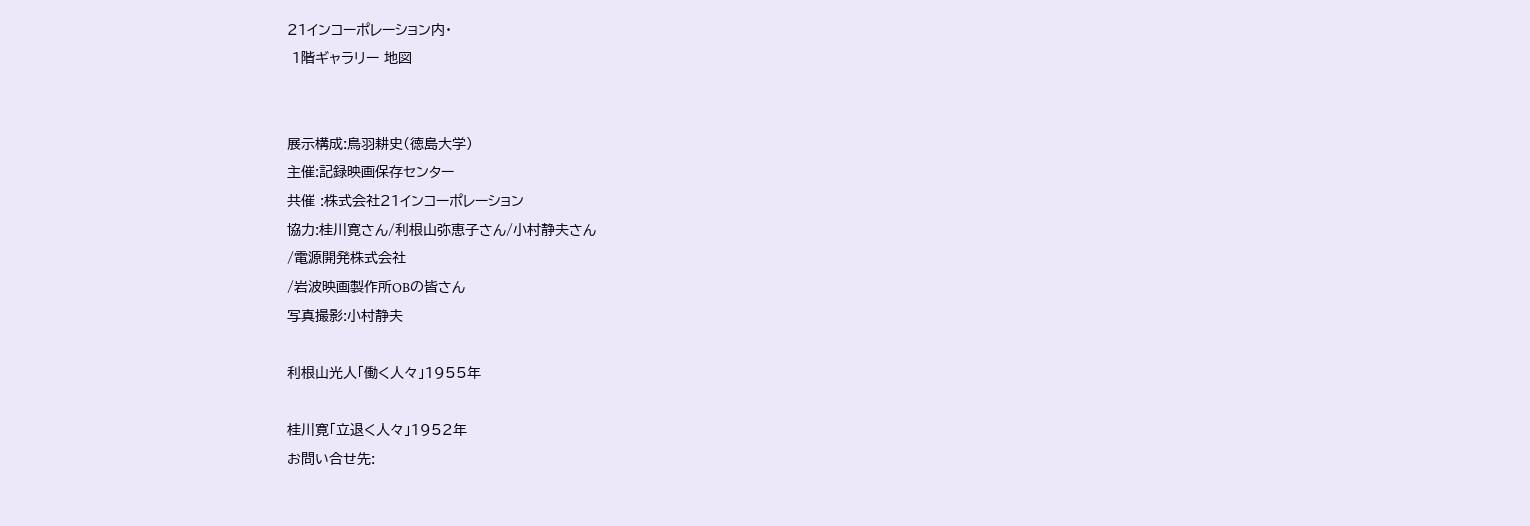21インコーポレーション内・
 1階ギャラリー 地図


展示構成:鳥羽耕史(徳島大学)
主催:記録映画保存センター
共催 :株式会社21インコーポレーション
協力:桂川寛さん/利根山弥恵子さん/小村静夫さん
/電源開発株式会社
/岩波映画製作所OBの皆さん
写真撮影:小村静夫

利根山光人「働く人々」1955年

桂川寛「立退く人々」1952年
お問い合せ先: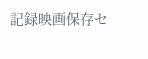記録映画保存セ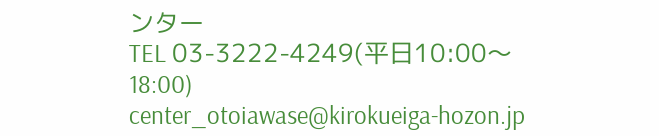ンター
TEL 03-3222-4249(平日10:00〜18:00)
center_otoiawase@kirokueiga-hozon.jp